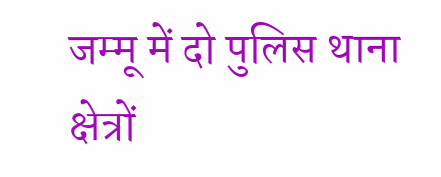जम्मू में दो पुलिस थाना क्षेत्रों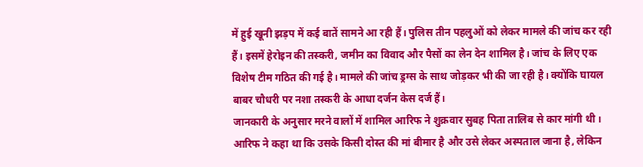में हुई खूनी झड़प में कई बातें सामने आ रही हैं। पुलिस तीन पहलुओं को लेकर मामले की जांच कर रही हैं। इसमें हेरोइन की तस्करी, जमीन का विवाद और पैसों का लेन देन शामिल है। जांच के लिए एक विशेष टीम गठित की गई है। मामले की जांच ड्रग्स के साथ जोड़कर भी की जा रही है। क्योंकि घायल बाबर चौधरी पर नशा तस्करी के आधा दर्जन केस दर्ज हैं।
जानकारी के अनुसार मरने वालों में शामिल आरिफ ने शुक्रवार सुबह पिता तालिब से कार मांगी थी। आरिफ ने कहा था कि उसके किसी दोस्त की मां बीमार है और उसे लेकर अस्पताल जाना है, लेकिन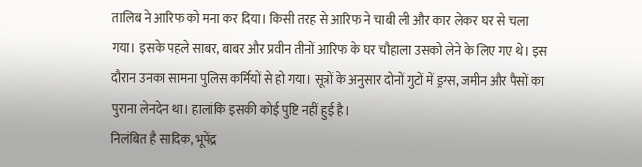तालिब ने आरिफ को मना कर दिया। किसी तरह से आरिफ ने चाबी ली और कार लेकर घर से चला गया। इसके पहले साबर, बाबर और प्रवीन तीनों आरिफ के घर चौहाला उसको लेने के लिए गए थे। इस दौरान उनका सामना पुलिस कर्मियों से हो गया। सूत्रों के अनुसार दोनों गुटों में ड्रग्स, जमीन और पैसों का पुराना लेनदेन था। हालांकि इसकी कोई पुष्टि नहीं हुई है।
निलंबित है सादिक, भूपेंद्र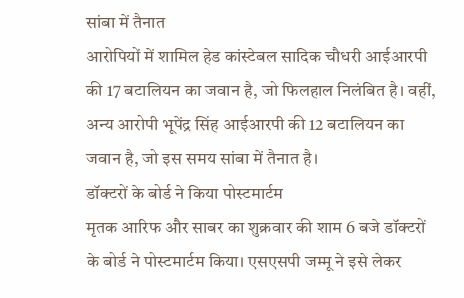सांबा में तैनात
आरोपियों में शामिल हेड कांस्टेबल सादिक चौधरी आईआरपी की 17 बटालियन का जवान है, जो फिलहाल निलंबित है। वहीं, अन्य आरोपी भूपेंद्र सिंह आईआरपी की 12 बटालियन का जवान है, जो इस समय सांबा में तैनात है।
डॉक्टरों के बोर्ड ने किया पोस्टमार्टम
मृतक आरिफ और साबर का शुक्रवार की शाम 6 बजे डॉक्टरों के बोर्ड ने पोस्टमार्टम किया। एसएसपी जम्मू ने इसे लेकर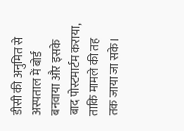डीसी की अनुमित से अस्पताल में बोर्ड बनवाया और इसके बाद पोस्टमार्टम कराया, ताकि मामले की तह तक जाया जा सके।